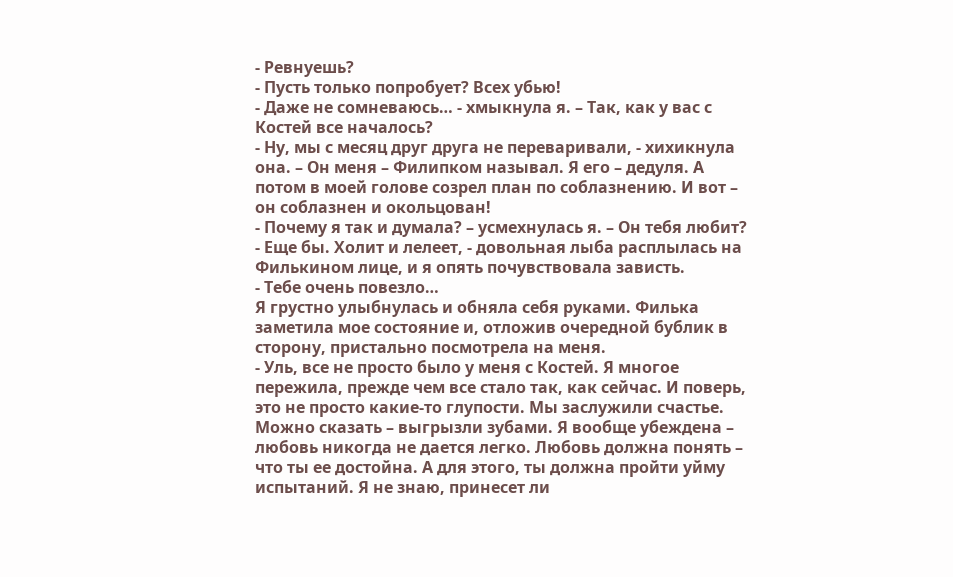- Ревнуешь?
- Пусть только попробует? Всех убью!
- Даже не сомневаюсь… - хмыкнула я. – Так, как у вас с Костей все началось?
- Ну, мы с месяц друг друга не переваривали, - хихикнула она. – Он меня – Филипком называл. Я его – дедуля. А потом в моей голове созрел план по соблазнению. И вот – он соблазнен и окольцован!
- Почему я так и думала? – усмехнулась я. – Он тебя любит?
- Еще бы. Холит и лелеет, - довольная лыба расплылась на Филькином лице, и я опять почувствовала зависть.
- Тебе очень повезло…
Я грустно улыбнулась и обняла себя руками. Филька заметила мое состояние и, отложив очередной бублик в сторону, пристально посмотрела на меня.
- Уль, все не просто было у меня с Костей. Я многое пережила, прежде чем все стало так, как сейчас. И поверь, это не просто какие-то глупости. Мы заслужили счастье. Можно сказать – выгрызли зубами. Я вообще убеждена – любовь никогда не дается легко. Любовь должна понять – что ты ее достойна. А для этого, ты должна пройти уйму испытаний. Я не знаю, принесет ли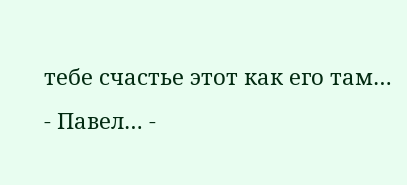тебе счастье этот как его там…
- Павел… -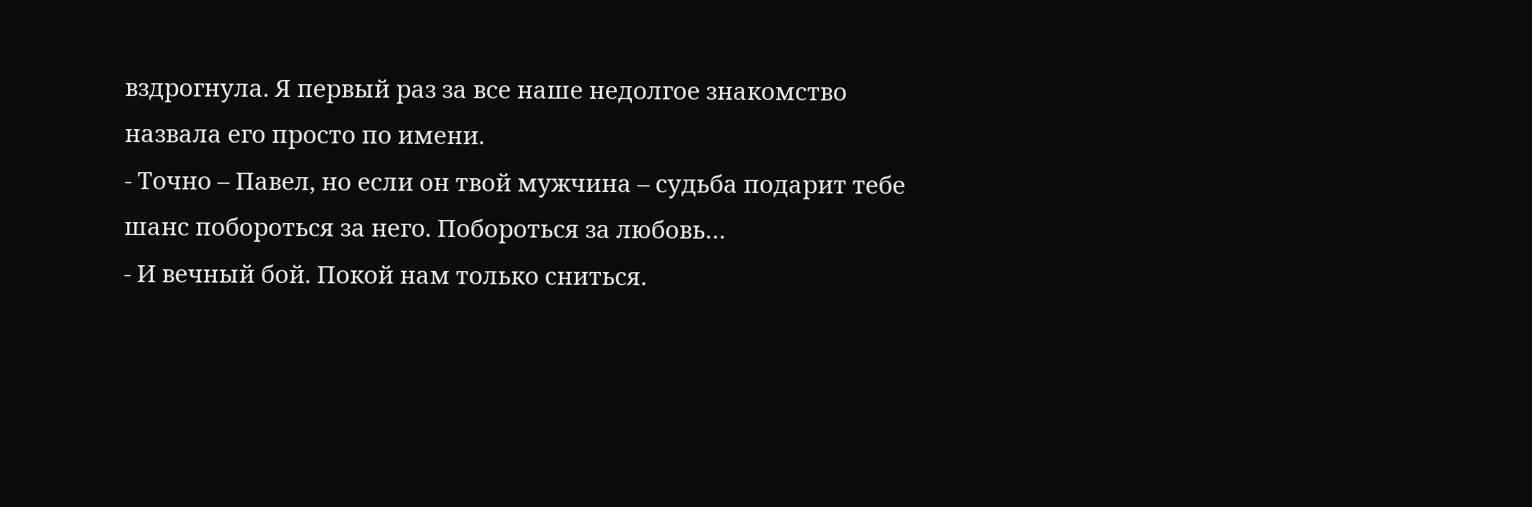вздрогнула. Я первый раз за все наше недолгое знакомство назвала его просто по имени.
- Точно – Павел, но если он твой мужчина – судьба подарит тебе шанс побороться за него. Побороться за любовь…
- И вечный бой. Покой нам только сниться.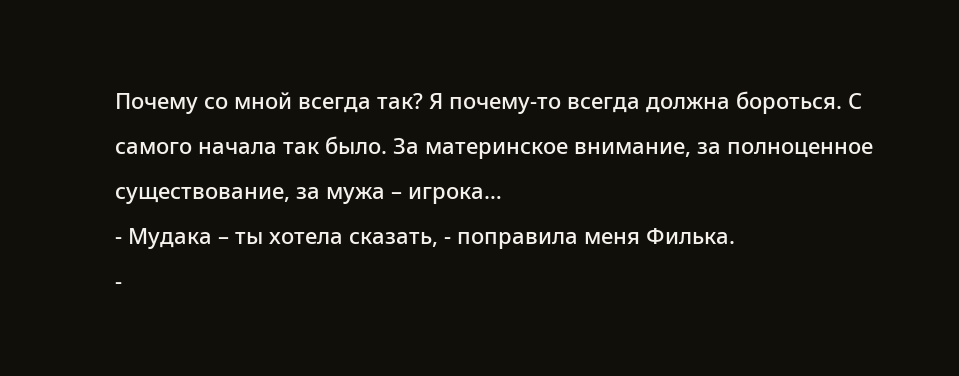Почему со мной всегда так? Я почему-то всегда должна бороться. С самого начала так было. За материнское внимание, за полноценное существование, за мужа – игрока…
- Мудака – ты хотела сказать, - поправила меня Филька.
-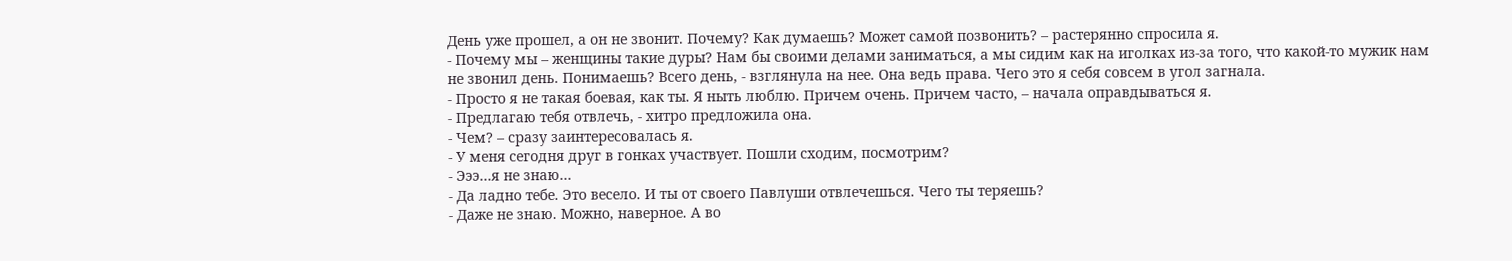День уже прошел, а он не звонит. Почему? Как думаешь? Может самой позвонить? – растерянно спросила я.
- Почему мы – женщины такие дуры? Нам бы своими делами заниматься, а мы сидим как на иголках из-за того, что какой-то мужик нам не звонил день. Понимаешь? Всего день, - взглянула на нее. Она ведь права. Чего это я себя совсем в угол загнала.
- Просто я не такая боевая, как ты. Я ныть люблю. Причем очень. Причем часто, – начала оправдываться я.
- Предлагаю тебя отвлечь, - хитро предложила она.
- Чем? – сразу заинтересовалась я.
- У меня сегодня друг в гонках участвует. Пошли сходим, посмотрим?
- Эээ…я не знаю…
- Да ладно тебе. Это весело. И ты от своего Павлуши отвлечешься. Чего ты теряешь?
- Даже не знаю. Можно, наверное. А во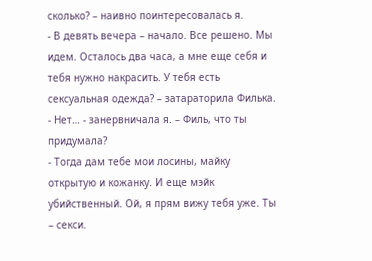сколько? – наивно поинтересовалась я.
- В девять вечера – начало. Все решено. Мы идем. Осталось два часа, а мне еще себя и тебя нужно накрасить. У тебя есть сексуальная одежда? – затараторила Филька.
- Нет… - занервничала я. – Филь, что ты придумала?
- Тогда дам тебе мои лосины, майку открытую и кожанку. И еще мэйк убийственный. Ой, я прям вижу тебя уже. Ты – секси.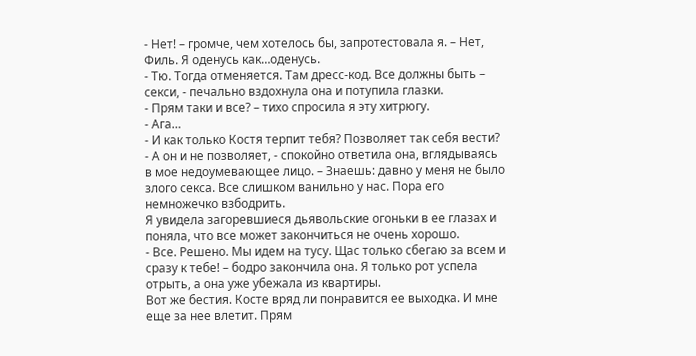- Нет! – громче, чем хотелось бы, запротестовала я. – Нет, Филь. Я оденусь как…оденусь.
- Тю. Тогда отменяется. Там дресс-код. Все должны быть – секси, - печально вздохнула она и потупила глазки.
- Прям таки и все? – тихо спросила я эту хитрюгу.
- Ага…
- И как только Костя терпит тебя? Позволяет так себя вести?
- А он и не позволяет, - спокойно ответила она, вглядываясь в мое недоумевающее лицо. – Знаешь: давно у меня не было злого секса. Все слишком ванильно у нас. Пора его немножечко взбодрить.
Я увидела загоревшиеся дьявольские огоньки в ее глазах и поняла, что все может закончиться не очень хорошо.
- Все. Решено. Мы идем на тусу. Щас только сбегаю за всем и сразу к тебе! – бодро закончила она. Я только рот успела отрыть, а она уже убежала из квартиры.
Вот же бестия. Косте вряд ли понравится ее выходка. И мне еще за нее влетит. Прям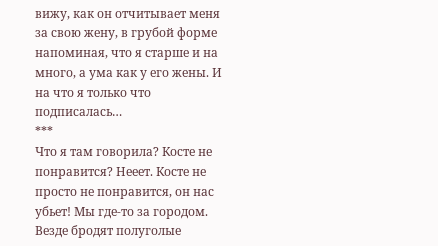вижу, как он отчитывает меня за свою жену, в грубой форме напоминая, что я старше и на много, а ума как у его жены. И на что я только что подписалась…
***
Что я там говорила? Косте не понравится? Нееет. Косте не просто не понравится, он нас убьет! Мы где-то за городом. Везде бродят полуголые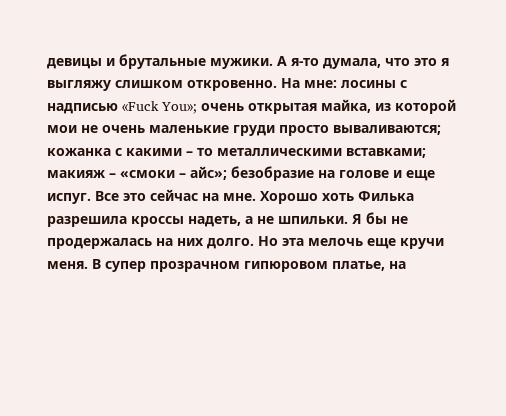девицы и брутальные мужики. А я-то думала, что это я выгляжу слишком откровенно. На мне: лосины с надписью «Fuck You»; очень открытая майка, из которой мои не очень маленькие груди просто вываливаются; кожанка с какими – то металлическими вставками; макияж – «смоки – айс»; безобразие на голове и еще испуг. Все это сейчас на мне. Хорошо хоть Филька разрешила кроссы надеть, а не шпильки. Я бы не продержалась на них долго. Но эта мелочь еще кручи меня. В супер прозрачном гипюровом платье, на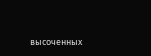высоченных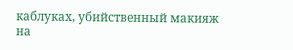каблуках, убийственный макияж на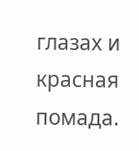глазах и красная помада.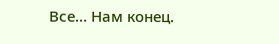Все… Нам конец.